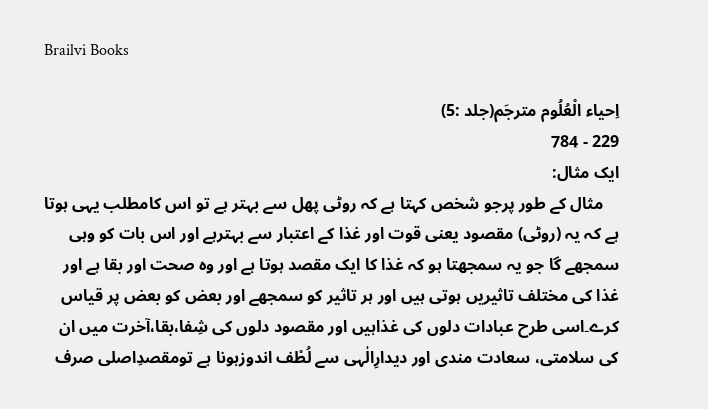Brailvi Books

اِحیاء الْعُلُوم مترجَم(جلد :5)
229 - 784
ایک مثال:
    مثال کے طور پرجو شخص کہتا ہے کہ روٹی پھل سے بہتر ہے تو اس کامطلب یہی ہوتا ہے کہ یہ (روٹی) مقصود یعنی قوت اور غذا کے اعتبار سے بہترہے اور اس بات کو وہی سمجھے گا جو یہ سمجھتا ہو کہ غذا کا ایک مقصد ہوتا ہے اور وہ صحت اور بقا ہے اور غذا کی مختلف تاثیریں ہوتی ہیں اور ہر تاثیر کو سمجھے اور بعض کو بعض پر قیاس کرے۔اسی طرح عبادات دلوں کی غذاہیں اور مقصود دلوں کی شِفا،بقا،آخرت میں ان کی سلامتی، سعادت مندی اور دیدارِالٰہی سے لُطْف اندوزہونا ہے تومقصدِاصلی صرف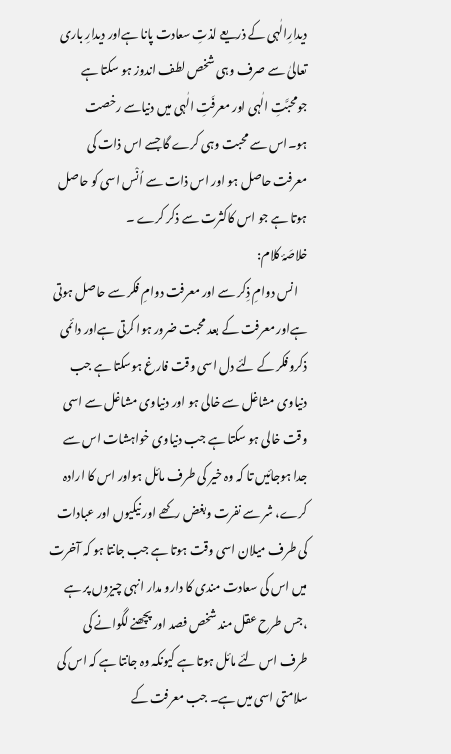دیدارِالٰہی کے ذریعے لذتِ سعادت پانا ہےاور دیدارِ باری تعالیٰ سے صرف وہی شخص لطف اندوز ہو سکتا ہے جومحبَّتِ الٰہی اور معرفَتِ الٰہی میں دنیاسے رخصت ہو۔اس سے محبت وہی کرے گا جسے اس ذات کی معرفت حاصل ہو اور اس ذات سے اُنْس اسی کو حاصل ہوتا ہے جو اس کاکثرت سے ذکر کرے ۔
خلاصَۂ کلام:
    انس دوامِ ذِکر سے اور معرفت دوامِ فکر سے حاصل ہوتی ہےاور معرفت کے بعد محبت ضرور ہوا کرتی ہےاور دائمی ذکروفکر کے لئے دل اسی وقت فارغ ہوسکتا ہے جب دنیاوی مشاغل سے خالی ہو اور دنیاوی مشاغل سے اسی وقت خالی ہو سکتا ہے جب دنیاوی خواہشات اس سے جدا ہوجائیں تا کہ وہ خیر کی طرف مائل ہواور اس کا ارادہ کرے، شر سے نفرت وبغض رکھے اور نیکیوں اور عبادات کی طرف میلان اسی وقت ہوتا ہے جب جانتا ہو کہ آخرت میں اس کی سعادت مندی کا دارو مدار انہی چیزوں پر ہے ،جس طرح عقل مند شخص فصد اور پچھنے لگوانے کی طرف اس لئے مائل ہوتا ہے کیونکہ وہ جانتا ہے کہ اس کی سلامتی اسی میں ہے۔ جب معرفت کے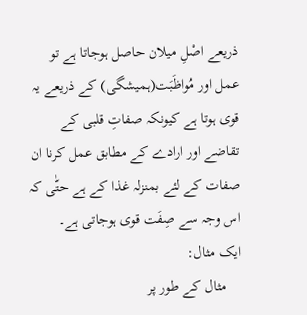ذریعے اصْلِ میلان حاصل ہوجاتا ہے تو عمل اور مُواظَبَت(ہمیشگی) کے ذریعے یہ قوی ہوتا ہے کیونکہ صفاتِ قلبی کے تقاضے اور ارادے کے مطابق عمل کرنا ان صفات کے لئے بمنزلہ غذا کے ہے حتّٰی کہ اس وجہ سے صِفَت قوی ہوجاتی ہے۔
ایک مثال:
    مثال کے طور پر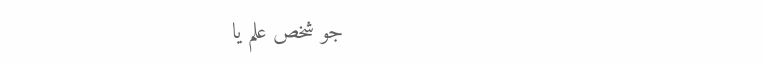جو شخص علم یا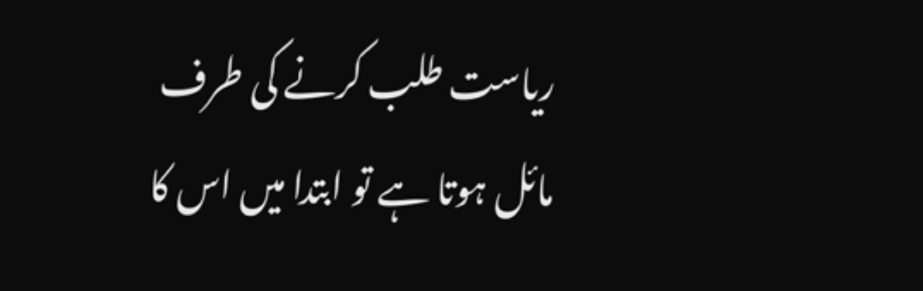ریاست طلب کرنے کی طرف مائل ہوتا ہے تو ابتدا میں اس کا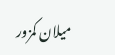میلان کمزور